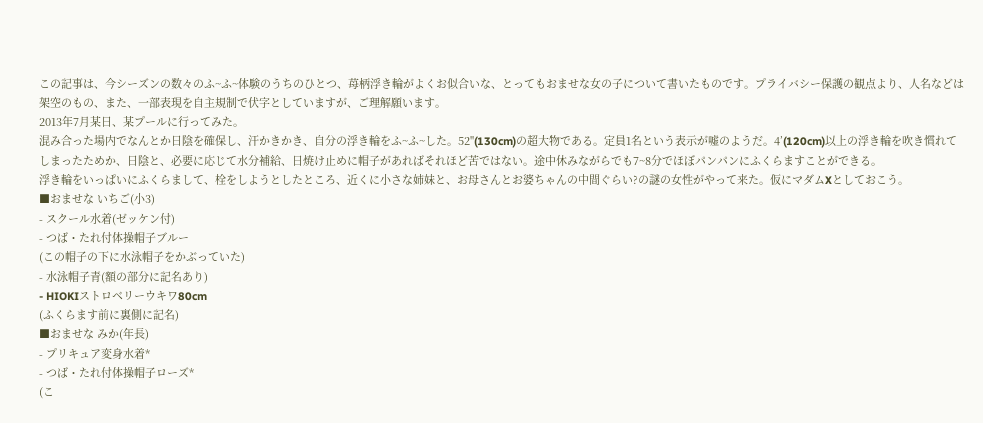この記事は、今シーズンの数々のふ~ふ~体験のうちのひとつ、苺柄浮き輪がよくお似合いな、とってもおませな女の子について書いたものです。プライバシー保護の観点より、人名などは架空のもの、また、一部表現を自主規制で伏字としていますが、ご理解願います。
2013年7月某日、某プールに行ってみた。
混み合った場内でなんとか日陰を確保し、汗かきかき、自分の浮き輪をふ~ふ~した。52"(130cm)の超大物である。定員1名という表示が嘘のようだ。4’(120cm)以上の浮き輪を吹き慣れてしまったためか、日陰と、必要に応じて水分補給、日焼け止めに帽子があればそれほど苦ではない。途中休みながらでも7~8分でほぼパンパンにふくらますことができる。
浮き輪をいっぱいにふくらまして、栓をしようとしたところ、近くに小さな姉妹と、お母さんとお婆ちゃんの中間ぐらい?の謎の女性がやって来た。仮にマダムXとしておこう。
■おませな いちご(小3)
- スクール水着(ゼッケン付)
- つば・たれ付体操帽子ブルー
(この帽子の下に水泳帽子をかぶっていた)
- 水泳帽子青(額の部分に記名あり)
- HIOKIストロベリーウキワ80cm
(ふくらます前に裏側に記名)
■おませな みか(年長)
- プリキュア変身水着*
- つば・たれ付体操帽子ローズ*
(こ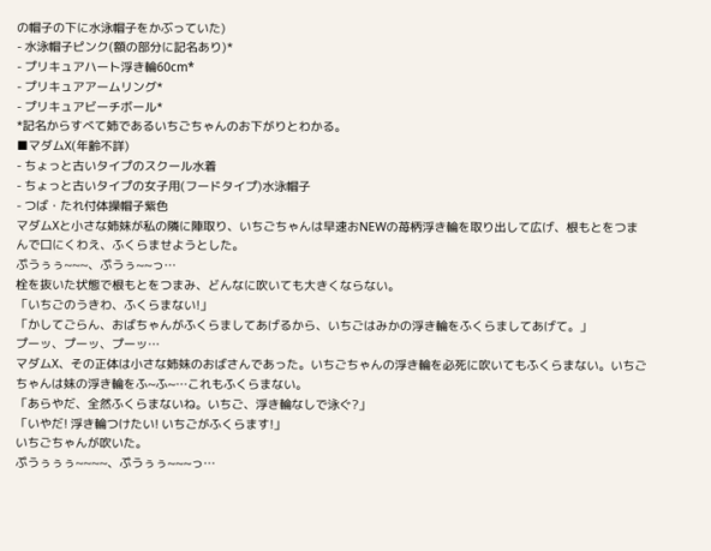の帽子の下に水泳帽子をかぶっていた)
- 水泳帽子ピンク(額の部分に記名あり)*
- プリキュアハート浮き輪60cm*
- プリキュアアームリング*
- プリキュアビーチボール*
*記名からすべて姉であるいちごちゃんのお下がりとわかる。
■マダムX(年齢不詳)
- ちょっと古いタイプのスクール水着
- ちょっと古いタイプの女子用(フードタイプ)水泳帽子
- つば・たれ付体操帽子紫色
マダムXと小さな姉妹が私の隣に陣取り、いちごちゃんは早速おNEWの苺柄浮き輪を取り出して広げ、根もとをつまんで口にくわえ、ふくらませようとした。
ぷうぅぅ~~~、ぷうぅ~~っ…
栓を抜いた状態で根もとをつまみ、どんなに吹いても大きくならない。
「いちごのうきわ、ふくらまない!」
「かしてごらん、おばちゃんがふくらましてあげるから、いちごはみかの浮き輪をふくらましてあげて。」
プーッ、プーッ、プーッ…
マダムX、その正体は小さな姉妹のおばさんであった。いちごちゃんの浮き輪を必死に吹いてもふくらまない。いちごちゃんは妹の浮き輪をふ~ふ~…これもふくらまない。
「あらやだ、全然ふくらまないね。いちご、浮き輪なしで泳ぐ?」
「いやだ! 浮き輪つけたい! いちごがふくらます!」
いちごちゃんが吹いた。
ぷうぅぅぅ~~~~、ぷうぅぅ~~~っ…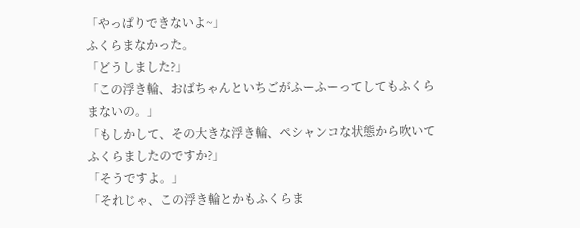「やっぱりできないよ~」
ふくらまなかった。
「どうしました?」
「この浮き輪、おばちゃんといちごがふーふーってしてもふくらまないの。」
「もしかして、その大きな浮き輪、ペシャンコな状態から吹いてふくらましたのですか?」
「そうですよ。」
「それじゃ、この浮き輪とかもふくらま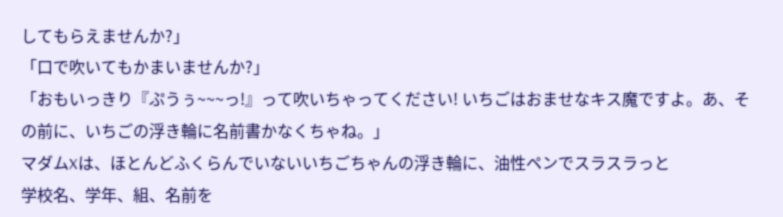してもらえませんか?」
「口で吹いてもかまいませんか?」
「おもいっきり『ぷうぅ~~~っ!』って吹いちゃってください! いちごはおませなキス魔ですよ。あ、その前に、いちごの浮き輪に名前書かなくちゃね。」
マダムXは、ほとんどふくらんでいないいちごちゃんの浮き輪に、油性ペンでスラスラっと
学校名、学年、組、名前を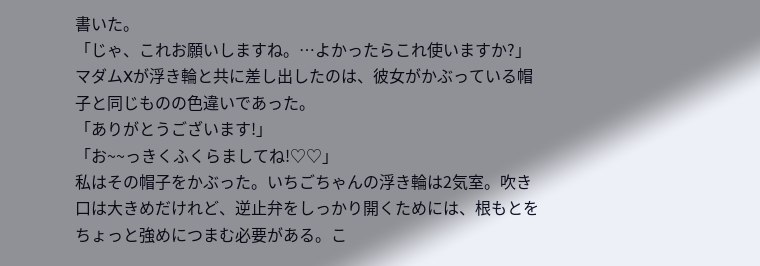書いた。
「じゃ、これお願いしますね。…よかったらこれ使いますか?」
マダムXが浮き輪と共に差し出したのは、彼女がかぶっている帽子と同じものの色違いであった。
「ありがとうございます!」
「お~~っきくふくらましてね!♡♡」
私はその帽子をかぶった。いちごちゃんの浮き輪は2気室。吹き口は大きめだけれど、逆止弁をしっかり開くためには、根もとをちょっと強めにつまむ必要がある。こ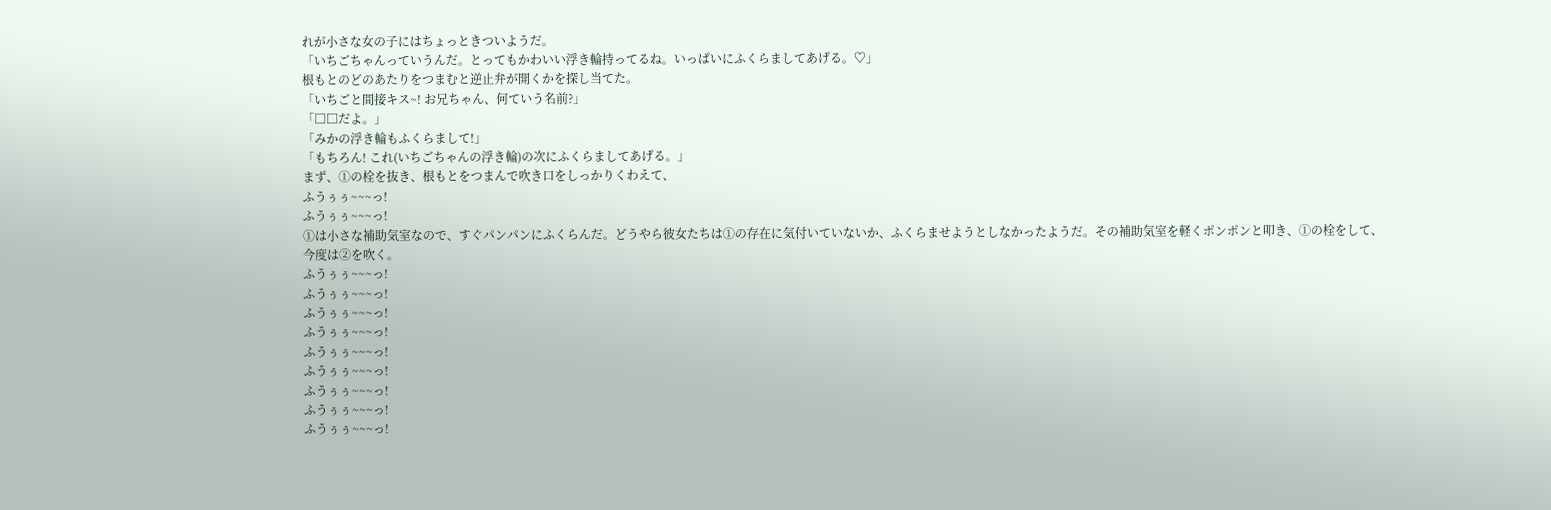れが小さな女の子にはちょっときついようだ。
「いちごちゃんっていうんだ。とってもかわいい浮き輪持ってるね。いっぱいにふくらましてあげる。♡」
根もとのどのあたりをつまむと逆止弁が開くかを探し当てた。
「いちごと間接キス~! お兄ちゃん、何ていう名前?」
「□□だよ。」
「みかの浮き輪もふくらまして!」
「もちろん! これ(いちごちゃんの浮き輪)の次にふくらましてあげる。」
まず、①の栓を抜き、根もとをつまんで吹き口をしっかりくわえて、
ふうぅぅ~~~っ!
ふうぅぅ~~~っ!
①は小さな補助気室なので、すぐパンパンにふくらんだ。どうやら彼女たちは①の存在に気付いていないか、ふくらませようとしなかったようだ。その補助気室を軽くポンポンと叩き、①の栓をして、今度は②を吹く。
ふうぅぅ~~~っ!
ふうぅぅ~~~っ!
ふうぅぅ~~~っ!
ふうぅぅ~~~っ!
ふうぅぅ~~~っ!
ふうぅぅ~~~っ!
ふうぅぅ~~~っ!
ふうぅぅ~~~っ!
ふうぅぅ~~~っ!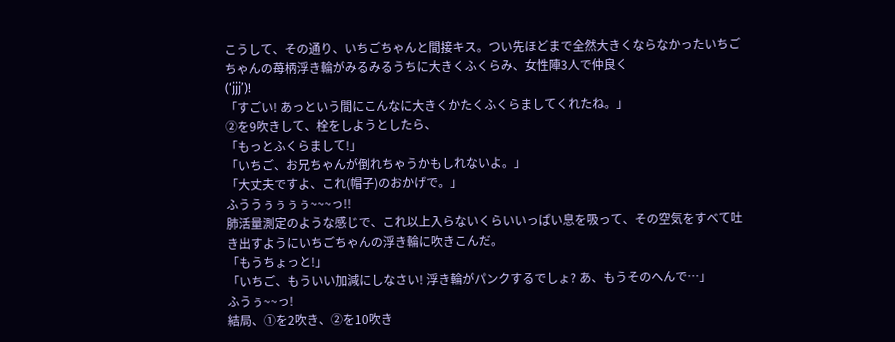こうして、その通り、いちごちゃんと間接キス。つい先ほどまで全然大きくならなかったいちごちゃんの苺柄浮き輪がみるみるうちに大きくふくらみ、女性陣3人で仲良く
(‘jjj’)!
「すごい! あっという間にこんなに大きくかたくふくらましてくれたね。」
②を9吹きして、栓をしようとしたら、
「もっとふくらまして!」
「いちご、お兄ちゃんが倒れちゃうかもしれないよ。」
「大丈夫ですよ、これ(帽子)のおかげで。」
ふううぅぅぅぅ~~~っ!!
肺活量測定のような感じで、これ以上入らないくらいいっぱい息を吸って、その空気をすべて吐き出すようにいちごちゃんの浮き輪に吹きこんだ。
「もうちょっと!」
「いちご、もういい加減にしなさい! 浮き輪がパンクするでしょ? あ、もうそのへんで…」
ふうぅ~~っ!
結局、①を2吹き、②を10吹き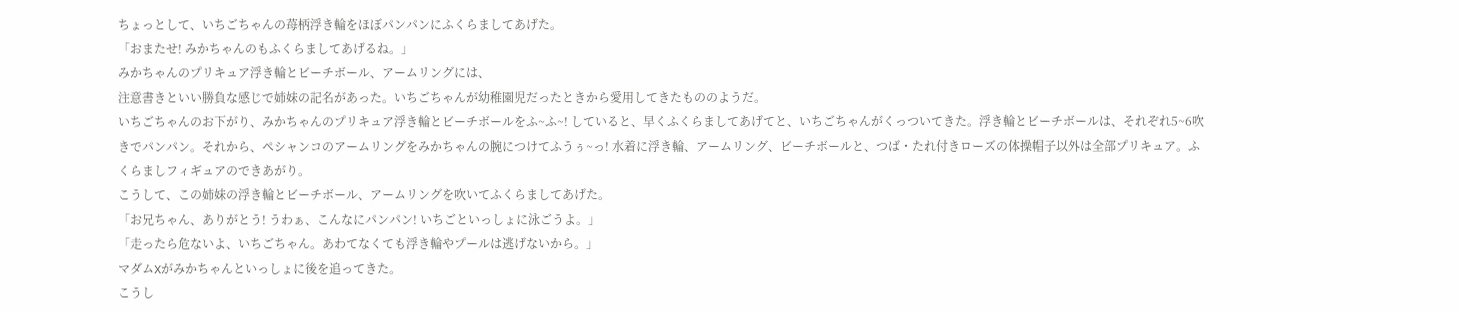ちょっとして、いちごちゃんの苺柄浮き輪をほぼパンパンにふくらましてあげた。
「おまたせ! みかちゃんのもふくらましてあげるね。」
みかちゃんのプリキュア浮き輪とビーチボール、アームリングには、
注意書きといい勝負な感じで姉妹の記名があった。いちごちゃんが幼稚園児だったときから愛用してきたもののようだ。
いちごちゃんのお下がり、みかちゃんのプリキュア浮き輪とビーチボールをふ~ふ~! していると、早くふくらましてあげてと、いちごちゃんがくっついてきた。浮き輪とビーチボールは、それぞれ5~6吹きでパンパン。それから、ペシャンコのアームリングをみかちゃんの腕につけてふうぅ~っ! 水着に浮き輪、アームリング、ビーチボールと、つば・たれ付きローズの体操帽子以外は全部プリキュア。ふくらましフィギュアのできあがり。
こうして、この姉妹の浮き輪とビーチボール、アームリングを吹いてふくらましてあげた。
「お兄ちゃん、ありがとう! うわぁ、こんなにパンパン! いちごといっしょに泳ごうよ。」
「走ったら危ないよ、いちごちゃん。あわてなくても浮き輪やプールは逃げないから。」
マダムXがみかちゃんといっしょに後を追ってきた。
こうし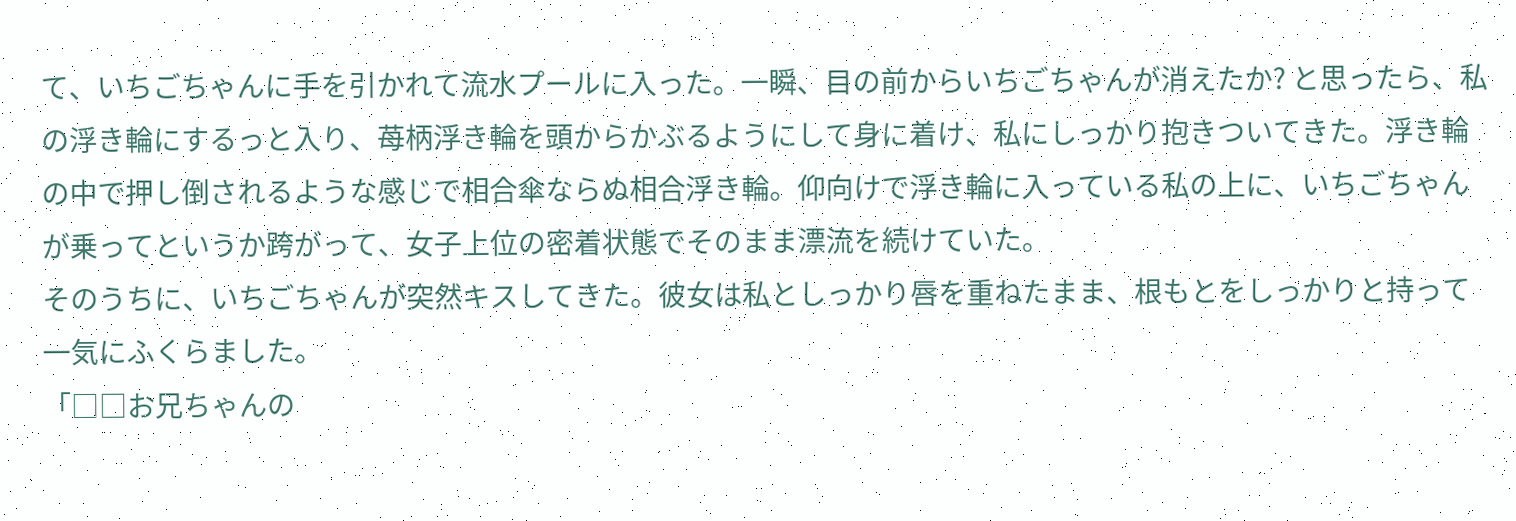て、いちごちゃんに手を引かれて流水プールに入った。一瞬、目の前からいちごちゃんが消えたか? と思ったら、私の浮き輪にするっと入り、苺柄浮き輪を頭からかぶるようにして身に着け、私にしっかり抱きついてきた。浮き輪の中で押し倒されるような感じで相合傘ならぬ相合浮き輪。仰向けで浮き輪に入っている私の上に、いちごちゃんが乗ってというか跨がって、女子上位の密着状態でそのまま漂流を続けていた。
そのうちに、いちごちゃんが突然キスしてきた。彼女は私としっかり唇を重ねたまま、根もとをしっかりと持って一気にふくらました。
「□□お兄ちゃんの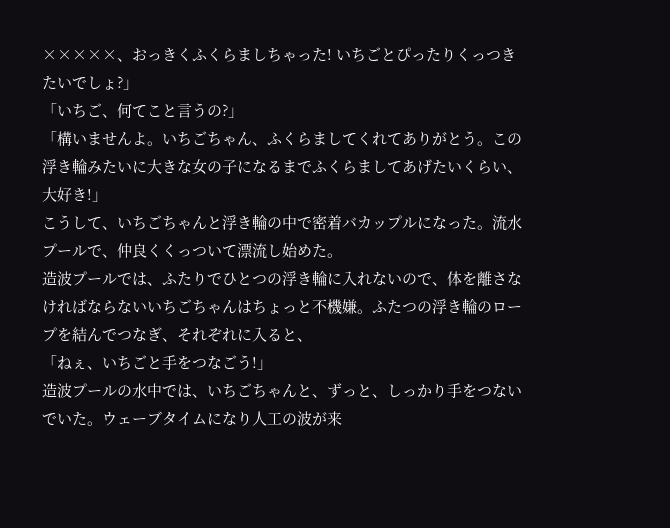×××××、おっきくふくらましちゃった! いちごとぴったりくっつきたいでしょ?」
「いちご、何てこと言うの?」
「構いませんよ。いちごちゃん、ふくらましてくれてありがとう。この浮き輪みたいに大きな女の子になるまでふくらましてあげたいくらい、大好き!」
こうして、いちごちゃんと浮き輪の中で密着バカップルになった。流水プールで、仲良くくっついて漂流し始めた。
造波プールでは、ふたりでひとつの浮き輪に入れないので、体を離さなければならないいちごちゃんはちょっと不機嫌。ふたつの浮き輪のロープを結んでつなぎ、それぞれに入ると、
「ねぇ、いちごと手をつなごう!」
造波プールの水中では、いちごちゃんと、ずっと、しっかり手をつないでいた。ウェーブタイムになり人工の波が来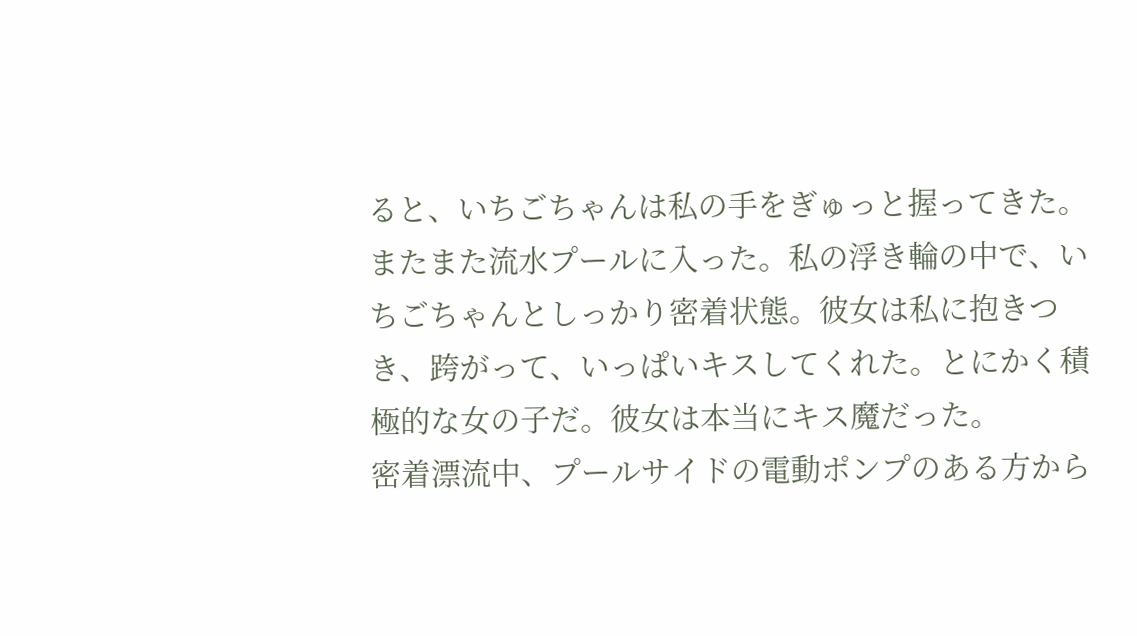ると、いちごちゃんは私の手をぎゅっと握ってきた。
またまた流水プールに入った。私の浮き輪の中で、いちごちゃんとしっかり密着状態。彼女は私に抱きつき、跨がって、いっぱいキスしてくれた。とにかく積極的な女の子だ。彼女は本当にキス魔だった。
密着漂流中、プールサイドの電動ポンプのある方から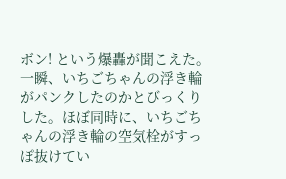ボン! という爆轟が聞こえた。一瞬、いちごちゃんの浮き輪がパンクしたのかとびっくりした。ほぼ同時に、いちごちゃんの浮き輪の空気栓がすっぽ抜けてい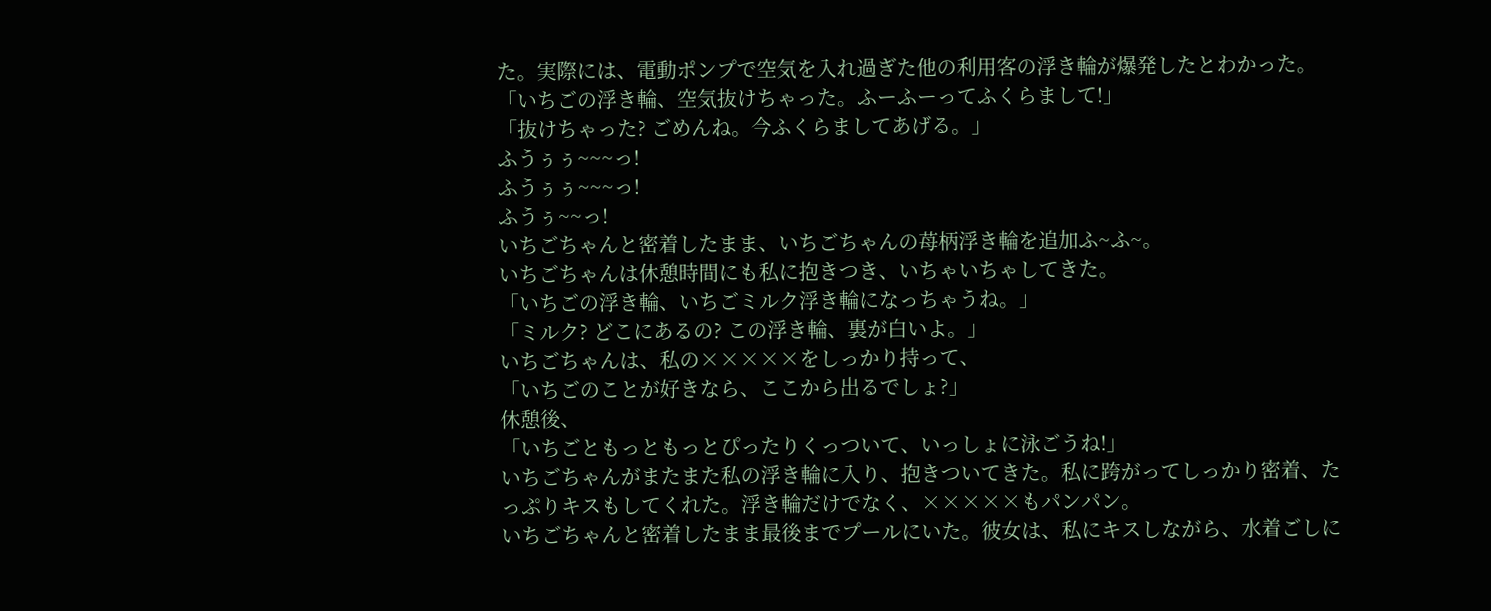た。実際には、電動ポンプで空気を入れ過ぎた他の利用客の浮き輪が爆発したとわかった。
「いちごの浮き輪、空気抜けちゃった。ふーふーってふくらまして!」
「抜けちゃった? ごめんね。今ふくらましてあげる。」
ふうぅぅ~~~っ!
ふうぅぅ~~~っ!
ふうぅ~~っ!
いちごちゃんと密着したまま、いちごちゃんの苺柄浮き輪を追加ふ~ふ~。
いちごちゃんは休憩時間にも私に抱きつき、いちゃいちゃしてきた。
「いちごの浮き輪、いちごミルク浮き輪になっちゃうね。」
「ミルク? どこにあるの? この浮き輪、裏が白いよ。」
いちごちゃんは、私の×××××をしっかり持って、
「いちごのことが好きなら、ここから出るでしょ?」
休憩後、
「いちごともっともっとぴったりくっついて、いっしょに泳ごうね!」
いちごちゃんがまたまた私の浮き輪に入り、抱きついてきた。私に跨がってしっかり密着、たっぷりキスもしてくれた。浮き輪だけでなく、×××××もパンパン。
いちごちゃんと密着したまま最後までプールにいた。彼女は、私にキスしながら、水着ごしに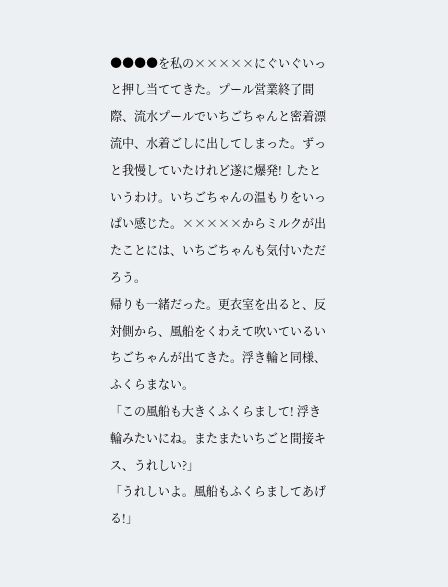●●●●を私の×××××にぐいぐいっと押し当ててきた。プール営業終了間際、流水プールでいちごちゃんと密着漂流中、水着ごしに出してしまった。ずっと我慢していたけれど遂に爆発! したというわけ。いちごちゃんの温もりをいっぱい感じた。×××××からミルクが出たことには、いちごちゃんも気付いただろう。
帰りも一緒だった。更衣室を出ると、反対側から、風船をくわえて吹いているいちごちゃんが出てきた。浮き輪と同様、ふくらまない。
「この風船も大きくふくらまして! 浮き輪みたいにね。またまたいちごと間接キス、うれしい?」
「うれしいよ。風船もふくらましてあげる!」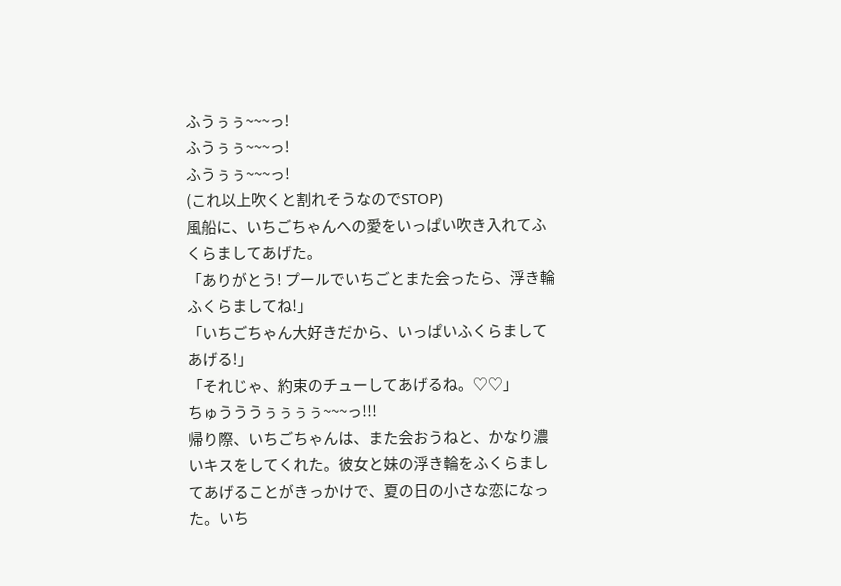ふうぅぅ~~~っ!
ふうぅぅ~~~っ!
ふうぅぅ~~~っ!
(これ以上吹くと割れそうなのでSTOP)
風船に、いちごちゃんへの愛をいっぱい吹き入れてふくらましてあげた。
「ありがとう! プールでいちごとまた会ったら、浮き輪ふくらましてね!」
「いちごちゃん大好きだから、いっぱいふくらましてあげる!」
「それじゃ、約束のチューしてあげるね。♡♡」
ちゅうううぅぅぅぅ~~~っ!!!
帰り際、いちごちゃんは、また会おうねと、かなり濃いキスをしてくれた。彼女と妹の浮き輪をふくらましてあげることがきっかけで、夏の日の小さな恋になった。いち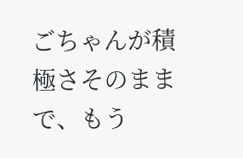ごちゃんが積極さそのままで、もう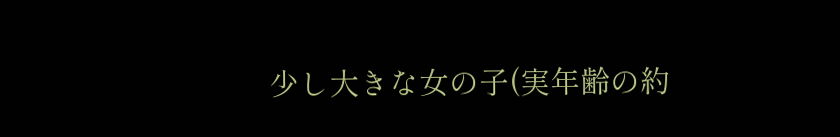少し大きな女の子(実年齢の約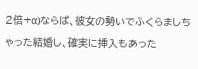2倍+α)ならば、彼女の勢いでふくらましちゃった結婚し、確実に挿入もあった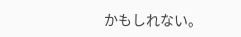かもしれない。